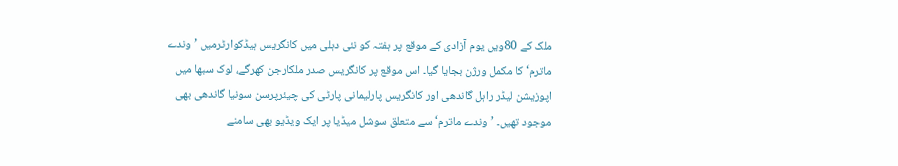ملک کے 80ویں یوم آزادی کے موقع پر ہفتہ کو نئی دہلی میں کانگریس ہیڈکوارٹرمیں ’وندے ماترم‘ کا مکمل ورژن بجایا گیا۔ اس موقع پر کانگریس صدر ملکارجن کھرگے، لوک سبھا میں اپوزیشن لیڈر راہل گاندھی اور کانگریس پارلیمانی پارٹی کی چیئرپرسن سونیا گاندھی بھی موجود تھیں۔ ’وندے ماترم‘ سے متعلق سوشل میڈیا پر ایک ویڈیو بھی سامنے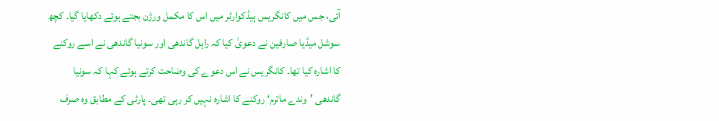آئی، جس میں کانگریس ہیڈکوارٹر میں اس کا مکمل ورژن بجتے ہوئے دکھایا گیا۔ کچھ سوشل میڈیا صارفین نے دعویٰ کیا کہ راہل گاندھی اور سونیا گاندھی نے اسے روکنے کا اشارہ کیا تھا۔ کانگریس نے اس دعوے کی وضاحت کرتے ہوئے کہا کہ سونیا گاندھی ’وندے ماترم‘ روکنے کا اشارہ نہیں کر رہی تھی۔ پارٹی کے مطابق وہ صرف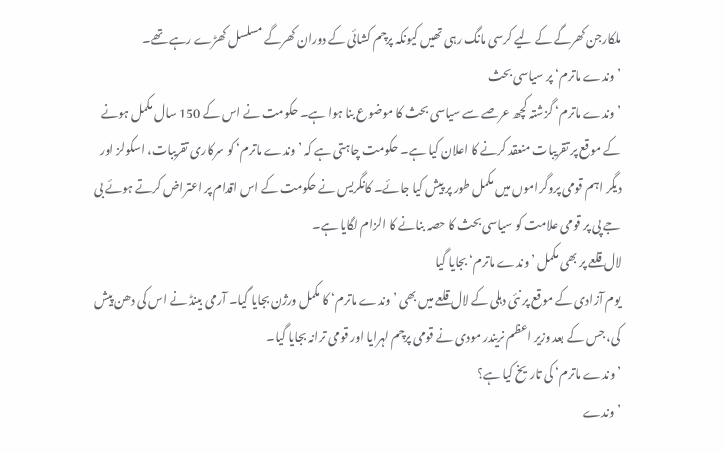ملکارجن کھرگے کے لیے کرسی مانگ رہی تھیں کیونکہ پرچم کشائی کے دوران کھرگے مسلسل کھڑے رہے تھے۔
’وندے ماترم‘ پر سیاسی بحث
’وندے ماترم‘ گزشتہ کچھ عرصے سے سیاسی بحث کا موضوع بنا ہوا ہے۔ حکومت نے اس کے 150 سال مکمل ہونے کے موقع پر تقریبات منعقد کرنے کا اعلان کیا ہے۔ حکومت چاہتی ہے کہ ’وندے ماترم‘ کو سرکاری تقریبات، اسکولز اور دیگر اہم قومی پروگراموں میں مکمل طور پر پیش کیا جائے۔ کانگریس نے حکومت کے اس اقدام پر اعتراض کرتے ہوئے بی جے پی پر قومی علامت کو سیاسی بحث کا حصہ بنانے کا الزام لگایا ہے۔
لال قلعے پر بھی مکمل ’وندے ماترم‘ بجایا گیا
یوم آزادی کے موقع پر نئی دہلی کے لال قلعے میں بھی ’وندے ماترم‘ کا مکمل ورژن بجایا گیا۔ آرمی بینڈ نے اس کی دھن پیش کی، جس کے بعد وزیر اعظم نریندر مودی نے قومی پرچم لہرایا اور قومی ترانہ بجایا گیا۔
’وندے ماترم‘ کی تاریخ کیا ہے؟
’وندے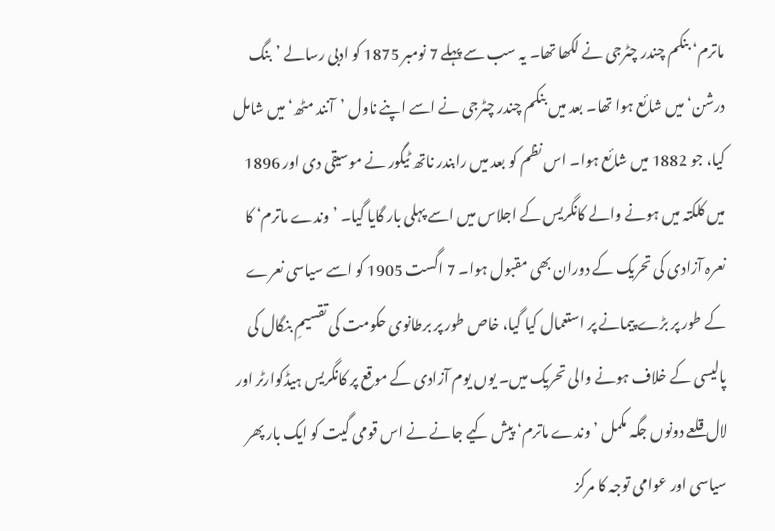ماترم‘ بنکم چندر چٹرجی نے لکھا تھا۔ یہ سب سے پہلے 7 نومبر 1875 کو ادبی رسالے ’بنگ درشن‘ میں شائع ہوا تھا۔ بعد میں بنکم چندر چٹرجی نے اسے اپنے ناول ’آنند مٹھ‘ میں شامل کیا، جو 1882 میں شائع ہوا۔ اس نظم کو بعد میں رابندر ناتھ ٹیگور نے موسیقی دی اور 1896 میں کلکتہ میں ہونے والے کانگریس کے اجلاس میں اسے پہلی بار گایا گیا۔ ’وندے ماترم‘ کا نعرہ آزادی کی تحریک کے دوران بھی مقبول ہوا۔ 7 اگست 1905 کو اسے سیاسی نعرے کے طور پر بڑے پیمانے پر استعمال کیا گیا، خاص طور پر برطانوی حکومت کی تقسیمِ بنگال کی پالیسی کے خلاف ہونے والی تحریک میں۔ یوں یوم آزادی کے موقع پر کانگریس ہیڈکوارٹر اور لال قلعے دونوں جگہ مکمل ’وندے ماترم‘ پیش کیے جانے نے اس قومی گیت کو ایک بار پھر سیاسی اور عوامی توجہ کا مرکز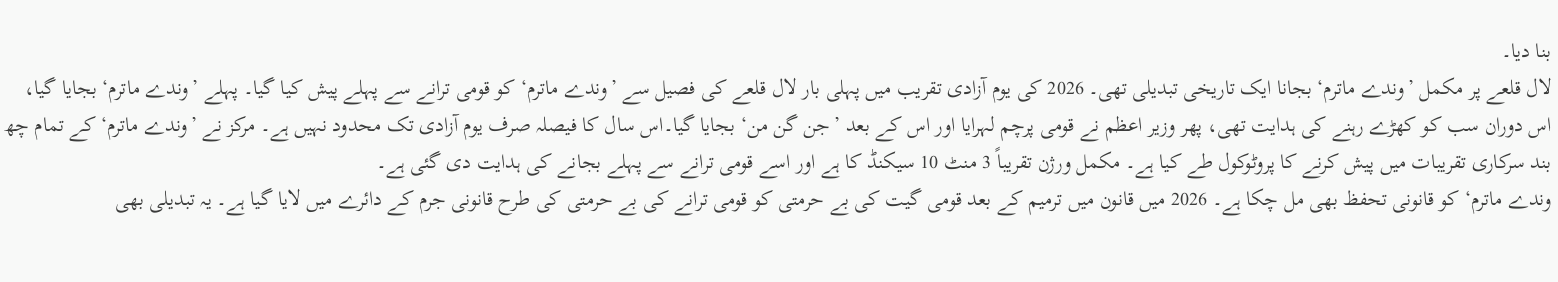بنا دیا۔
لال قلعے پر مکمل ’وندے ماترم‘ بجانا ایک تاریخی تبدیلی تھی۔ 2026 کی یوم آزادی تقریب میں پہلی بار لال قلعے کی فصیل سے ’وندے ماترم‘ کو قومی ترانے سے پہلے پیش کیا گیا۔ پہلے ’وندے ماترم‘ بجایا گیا، اس دوران سب کو کھڑے رہنے کی ہدایت تھی، پھر وزیر اعظم نے قومی پرچم لہرایا اور اس کے بعد ’جن گن من‘ بجایا گیا۔اس سال کا فیصلہ صرف یوم آزادی تک محدود نہیں ہے۔ مرکز نے ’وندے ماترم‘ کے تمام چھ بند سرکاری تقریبات میں پیش کرنے کا پروٹوکول طے کیا ہے۔ مکمل ورژن تقریباً 3 منٹ 10 سیکنڈ کا ہے اور اسے قومی ترانے سے پہلے بجانے کی ہدایت دی گئی ہے۔
وندے ماترم‘ کو قانونی تحفظ بھی مل چکا ہے۔ 2026 میں قانون میں ترمیم کے بعد قومی گیت کی بے حرمتی کو قومی ترانے کی بے حرمتی کی طرح قانونی جرم کے دائرے میں لایا گیا ہے۔ یہ تبدیلی بھی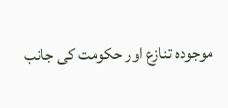موجودہ تنازع اور حکومت کی جانب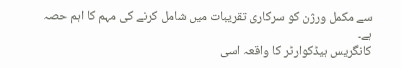سے مکمل ورژن کو سرکاری تقریبات میں شامل کرنے کی مہم کا اہم حصہ ہے۔
کانگریس ہیڈکوارٹر کا واقعہ اسی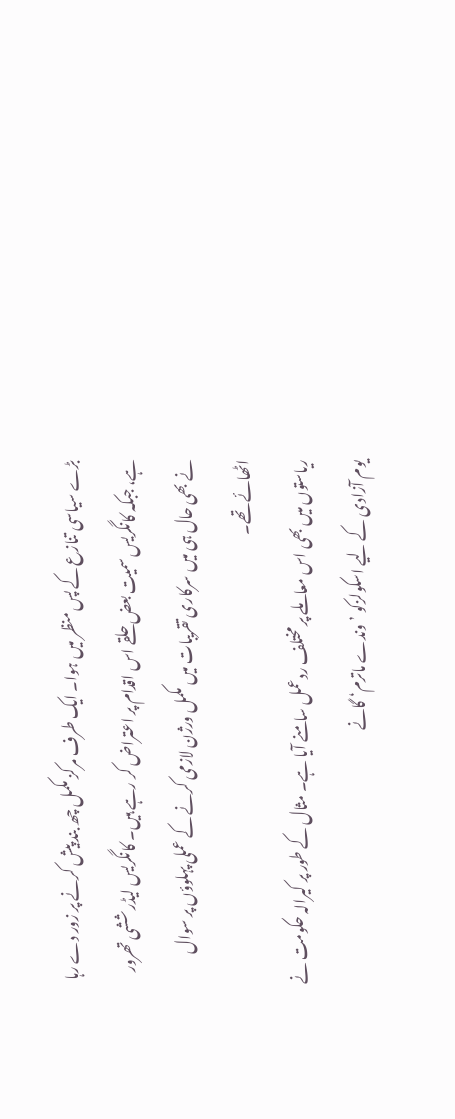بڑے سیاسی تنازع کے پس منظر میں ہوا۔ ایک طرف مرکز مکمل چھ بند پیش کرنے پر زور دے رہا ہے، جبکہ کانگریس سمیت بعض حلقے اس اقدام پر اعتراض کر رہے ہیں۔ کانگریس لیڈر ششی تھرور نے بھی حال ہی میں سرکاری تقریبات میں مکمل ورژن لازمی کرنے کے عملی پہلوؤں پر سوال اٹھائے تھے۔
ریاستوں میں بھی اس معاملے پر مختلف ردعمل سامنے آیا ہے۔ مثال کے طور پر کیرالہ حکومت نے یوم آزادی کے لیے اسکولزکو ’وندے ماترم‘ گانے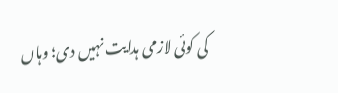کی کوئی لازمی ہدایت نہیں دی؛ وہاں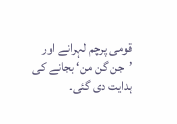قومی پرچم لہرانے اور ’جن گن من‘ بجانے کی ہدایت دی گئی۔